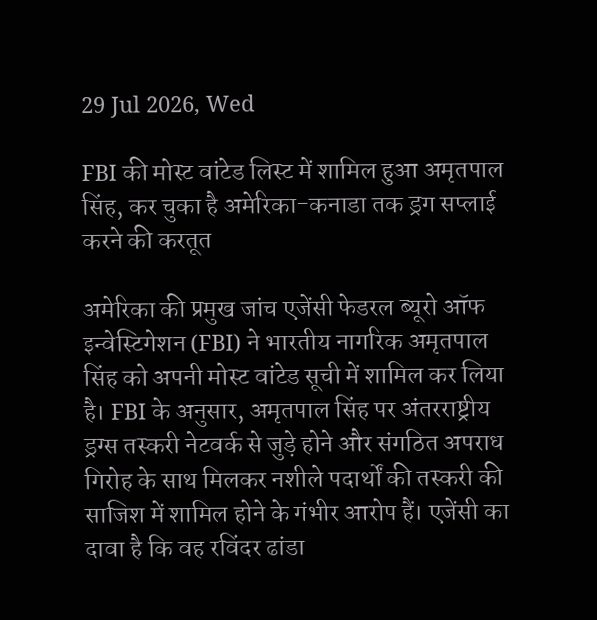29 Jul 2026, Wed

FBI की मोस्ट वांटेड लिस्ट में शामिल हुआ अमृतपाल सिंह, कर चुका है अमेरिका-कनाडा तक ड्रग सप्लाई करने की करतूत

अमेरिका की प्रमुख जांच एजेंसी फेडरल ब्यूरो ऑफ इन्वेस्टिगेशन (FBI) ने भारतीय नागरिक अमृतपाल सिंह को अपनी मोस्ट वांटेड सूची में शामिल कर लिया है। FBI के अनुसार, अमृतपाल सिंह पर अंतरराष्ट्रीय ड्रग्स तस्करी नेटवर्क से जुड़े होने और संगठित अपराध गिरोह के साथ मिलकर नशीले पदार्थों की तस्करी की साजिश में शामिल होने के गंभीर आरोप हैं। एजेंसी का दावा है कि वह रविंदर ढांडा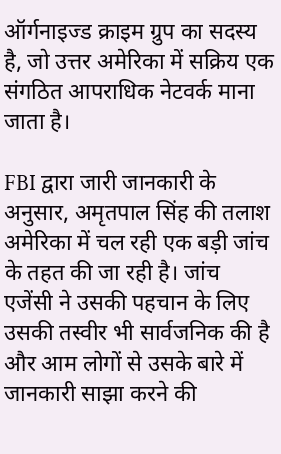ऑर्गनाइज्ड क्राइम ग्रुप का सदस्य है, जो उत्तर अमेरिका में सक्रिय एक संगठित आपराधिक नेटवर्क माना जाता है।

FBI द्वारा जारी जानकारी के अनुसार, अमृतपाल सिंह की तलाश अमेरिका में चल रही एक बड़ी जांच के तहत की जा रही है। जांच एजेंसी ने उसकी पहचान के लिए उसकी तस्वीर भी सार्वजनिक की है और आम लोगों से उसके बारे में जानकारी साझा करने की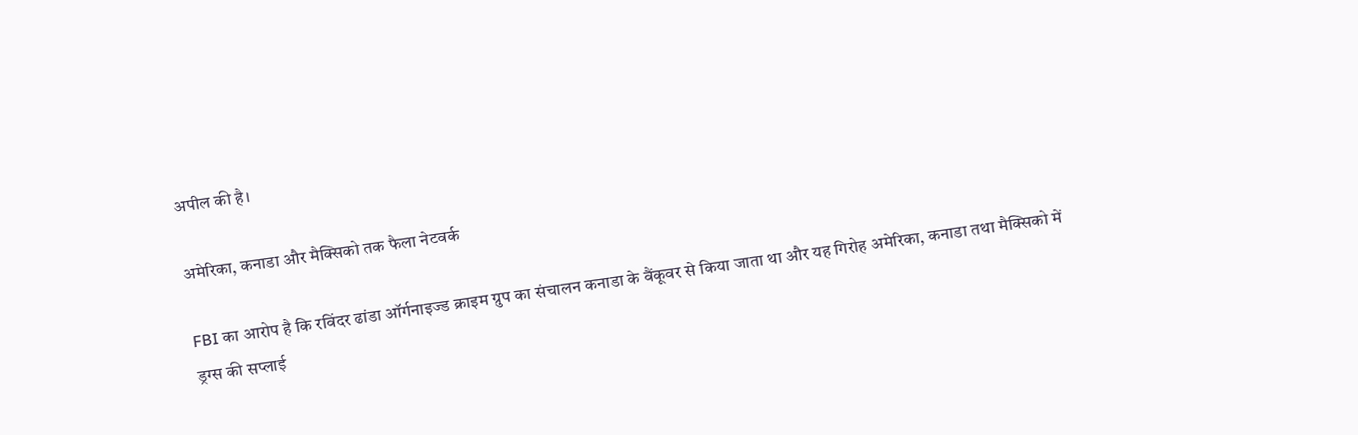अपील की है।

अमेरिका, कनाडा और मैक्सिको तक फैला नेटवर्क

FBI का आरोप है कि रविंदर ढांडा ऑर्गनाइज्ड क्राइम ग्रुप का संचालन कनाडा के वैंकूवर से किया जाता था और यह गिरोह अमेरिका, कनाडा तथा मैक्सिको में ड्रग्स की सप्लाई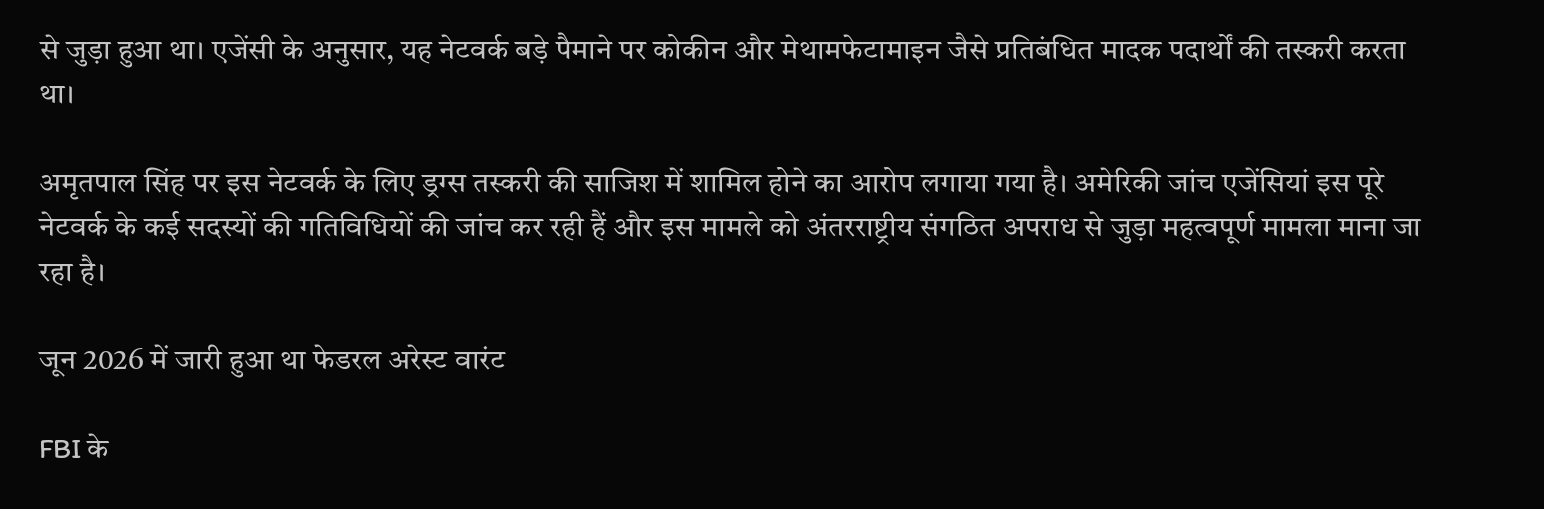से जुड़ा हुआ था। एजेंसी के अनुसार, यह नेटवर्क बड़े पैमाने पर कोकीन और मेथामफेटामाइन जैसे प्रतिबंधित मादक पदार्थों की तस्करी करता था।

अमृतपाल सिंह पर इस नेटवर्क के लिए ड्रग्स तस्करी की साजिश में शामिल होने का आरोप लगाया गया है। अमेरिकी जांच एजेंसियां इस पूरे नेटवर्क के कई सदस्यों की गतिविधियों की जांच कर रही हैं और इस मामले को अंतरराष्ट्रीय संगठित अपराध से जुड़ा महत्वपूर्ण मामला माना जा रहा है।

जून 2026 में जारी हुआ था फेडरल अरेस्ट वारंट

FBI के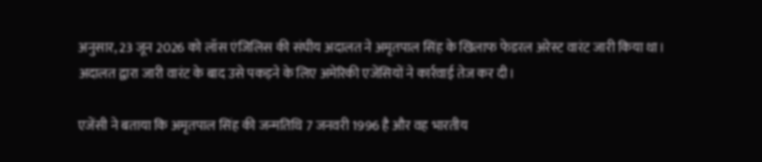अनुसार, 23 जून 2026 को लॉस एंजिलिस की संघीय अदालत ने अमृतपाल सिंह के खिलाफ फेडरल अरेस्ट वारंट जारी किया था। अदालत द्वारा जारी वारंट के बाद उसे पकड़ने के लिए अमेरिकी एजेंसियों ने कार्रवाई तेज कर दी।

एजेंसी ने बताया कि अमृतपाल सिंह की जन्मतिथि 7 जनवरी 1996 है और वह भारतीय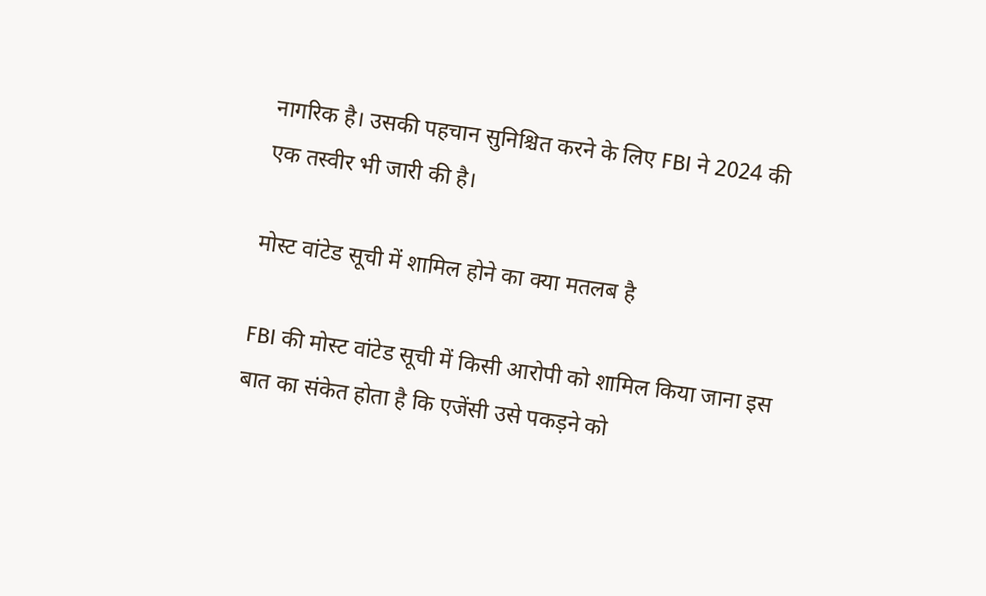नागरिक है। उसकी पहचान सुनिश्चित करने के लिए FBI ने 2024 की एक तस्वीर भी जारी की है।

मोस्ट वांटेड सूची में शामिल होने का क्या मतलब है

FBI की मोस्ट वांटेड सूची में किसी आरोपी को शामिल किया जाना इस बात का संकेत होता है कि एजेंसी उसे पकड़ने को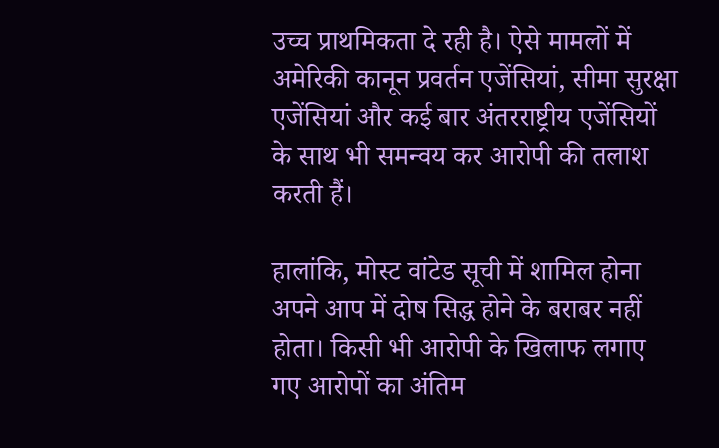उच्च प्राथमिकता दे रही है। ऐसे मामलों में अमेरिकी कानून प्रवर्तन एजेंसियां, सीमा सुरक्षा एजेंसियां और कई बार अंतरराष्ट्रीय एजेंसियों के साथ भी समन्वय कर आरोपी की तलाश करती हैं।

हालांकि, मोस्ट वांटेड सूची में शामिल होना अपने आप में दोष सिद्ध होने के बराबर नहीं होता। किसी भी आरोपी के खिलाफ लगाए गए आरोपों का अंतिम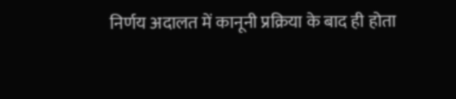निर्णय अदालत में कानूनी प्रक्रिया के बाद ही होता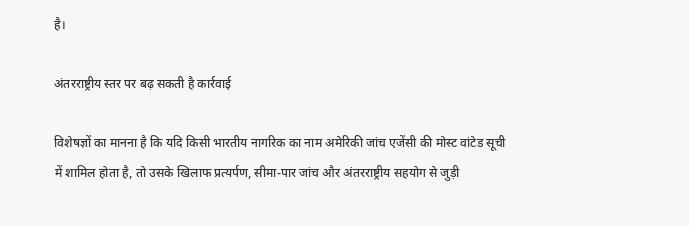है।

अंतरराष्ट्रीय स्तर पर बढ़ सकती है कार्रवाई

विशेषज्ञों का मानना है कि यदि किसी भारतीय नागरिक का नाम अमेरिकी जांच एजेंसी की मोस्ट वांटेड सूची में शामिल होता है, तो उसके खिलाफ प्रत्यर्पण, सीमा-पार जांच और अंतरराष्ट्रीय सहयोग से जुड़ी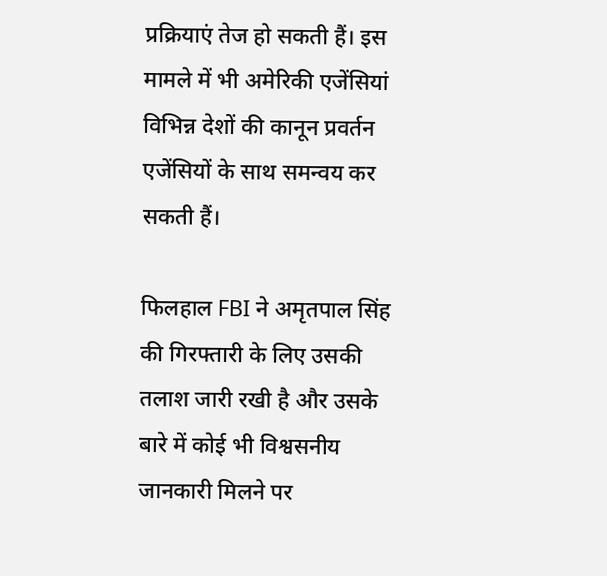प्रक्रियाएं तेज हो सकती हैं। इस मामले में भी अमेरिकी एजेंसियां विभिन्न देशों की कानून प्रवर्तन एजेंसियों के साथ समन्वय कर सकती हैं।

फिलहाल FBI ने अमृतपाल सिंह की गिरफ्तारी के लिए उसकी तलाश जारी रखी है और उसके बारे में कोई भी विश्वसनीय जानकारी मिलने पर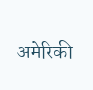अमेरिकी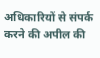अधिकारियों से संपर्क करने की अपील की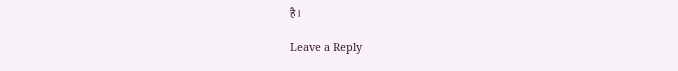है।

Leave a Reply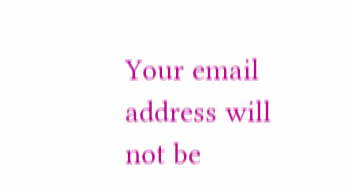Your email address will not be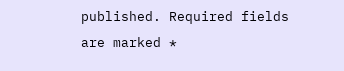published. Required fields are marked *